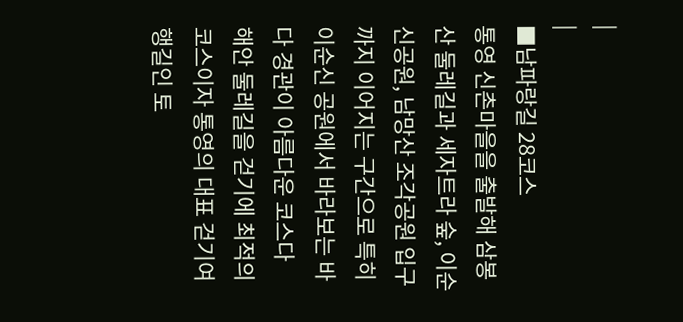|
|
■남파랑길 28코스
통영 신촌마을을 출발해 삼봉산 둘레길과 세자트라 숲, 이순신공원, 남망산 조각공원 입구까지 이어지는 구간으로 특히 이순신 공원에서 바라보는 바다 경관이 아름다운 코스다
해안 둘레길을 걷기에 최적의 코스이자 통영의 대표 걷기여행길인 토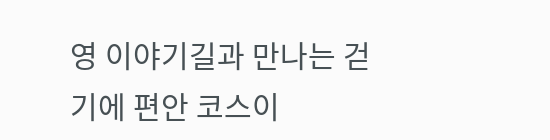영 이야기길과 만나는 걷기에 편안 코스이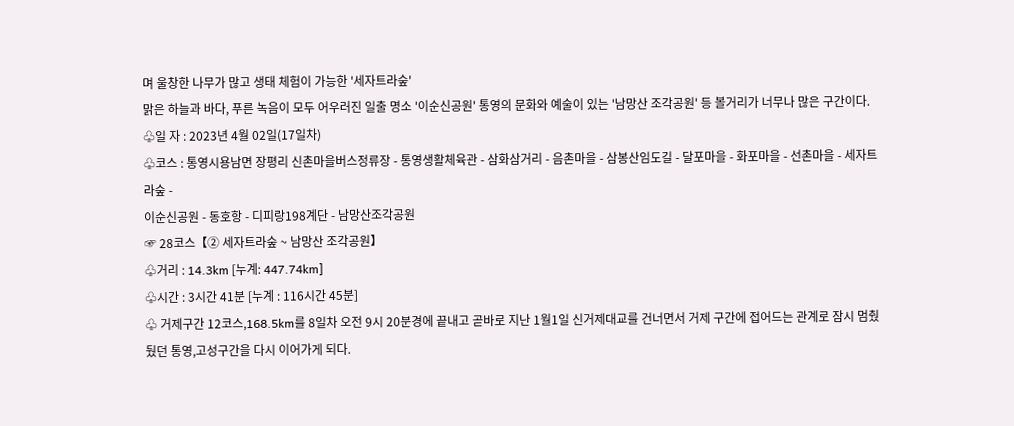며 울창한 나무가 많고 생태 체험이 가능한 '세자트라숲'
맑은 하늘과 바다, 푸른 녹음이 모두 어우러진 일출 명소 '이순신공원' 통영의 문화와 예술이 있는 '남망산 조각공원' 등 볼거리가 너무나 많은 구간이다.
♧일 자 : 2023년 4월 02일(17일차)
♧코스 : 통영시용남면 장평리 신촌마을버스정류장 - 통영생활체육관 - 삼화삼거리 - 음촌마을 - 삼봉산임도길 - 달포마을 - 화포마을 - 선촌마을 - 세자트라숲 -
이순신공원 - 동호항 - 디피랑198계단 - 남망산조각공원
☞ 28코스【② 세자트라숲 ~ 남망산 조각공원】
♧거리 : 14.3km [누계: 447.74km]
♧시간 : 3시간 41분 [누계 : 116시간 45분]
♧ 거제구간 12코스,168.5km를 8일차 오전 9시 20분경에 끝내고 곧바로 지난 1월1일 신거제대교를 건너면서 거제 구간에 접어드는 관계로 잠시 멈췄뒀던 통영,고성구간을 다시 이어가게 되다.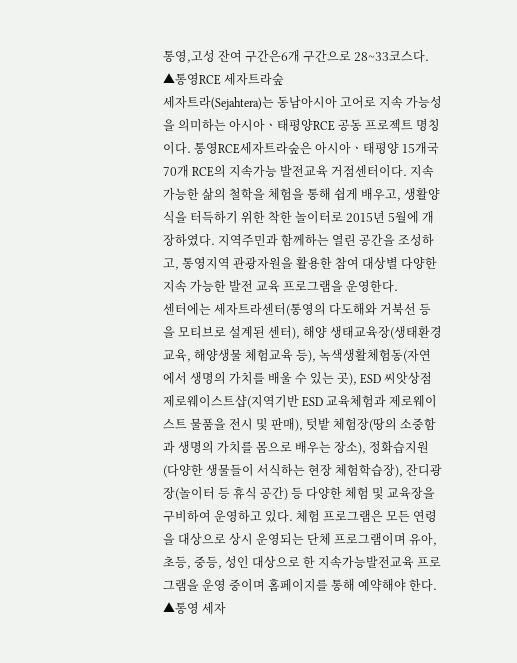통영,고성 잔여 구간은6개 구간으로 28~33코스다.
▲통영RCE 세자트라숲
세자트라(Sejahtera)는 동남아시아 고어로 지속 가능성을 의미하는 아시아ㆍ태평양RCE 공동 프로젝트 명칭이다. 통영RCE세자트라숲은 아시아ㆍ태평양 15개국 70개 RCE의 지속가능 발전교육 거점센터이다. 지속 가능한 삶의 철학을 체험을 통해 쉽게 배우고, 생활양식을 터득하기 위한 착한 놀이터로 2015년 5월에 개장하였다. 지역주민과 함께하는 열린 공간을 조성하고, 통영지역 관광자원을 활용한 참여 대상별 다양한 지속 가능한 발전 교육 프로그램을 운영한다.
센터에는 세자트라센터(통영의 다도해와 거북선 등을 모티브로 설계된 센터), 해양 생태교육장(생태환경교육, 해양생물 체험교육 등), 녹색생활체험동(자연에서 생명의 가치를 배울 수 있는 곳), ESD 씨앗상점 제로웨이스트샵(지역기반 ESD 교육체험과 제로웨이스트 물품을 전시 및 판매), 텃밭 체험장(땅의 소중함과 생명의 가치를 몸으로 배우는 장소), 정화습지원(다양한 생물들이 서식하는 현장 체험학습장), 잔디광장(놀이터 등 휴식 공간) 등 다양한 체험 및 교육장을 구비하여 운영하고 있다. 체험 프로그램은 모든 연령을 대상으로 상시 운영되는 단체 프로그램이며 유아, 초등, 중등, 성인 대상으로 한 지속가능발전교육 프로그램을 운영 중이며 홈페이지를 통해 예약해야 한다.
▲통영 세자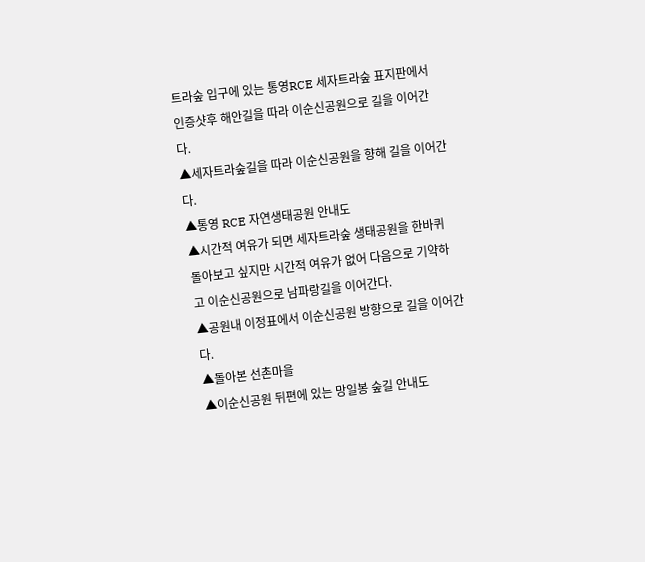트라숲 입구에 있는 통영RCE 세자트라숲 표지판에서 인증샷후 해안길을 따라 이순신공원으로 길을 이어간다.
▲세자트라숲길을 따라 이순신공원을 향해 길을 이어간다.
▲통영 RCE 자연생태공원 안내도
▲시간적 여유가 되면 세자트라숲 생태공원을 한바퀴 돌아보고 싶지만 시간적 여유가 없어 다음으로 기약하고 이순신공원으로 남파랑길을 이어간다.
▲공원내 이정표에서 이순신공원 방향으로 길을 이어간다.
▲돌아본 선촌마을
▲이순신공원 뒤편에 있는 망일봉 숲길 안내도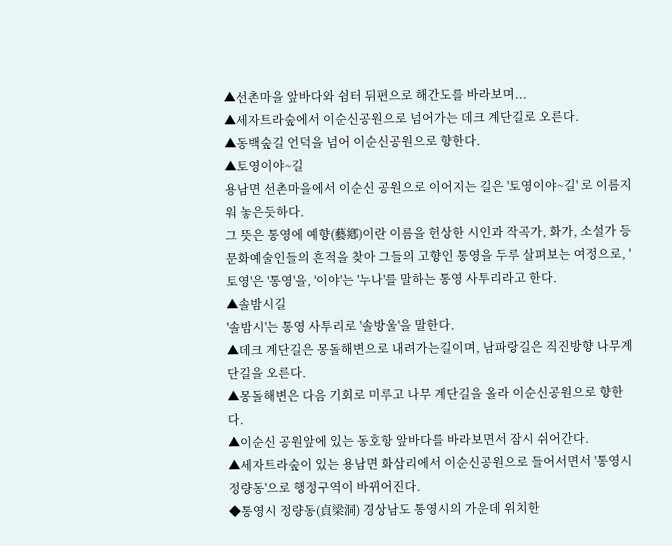▲선촌마을 앞바다와 쉼터 뒤편으로 해간도를 바라보며...
▲세자트라숲에서 이순신공원으로 넘어가는 데크 계단길로 오른다.
▲동백숲길 언덕을 넘어 이순신공원으로 향한다.
▲토영이야~길
용남면 선촌마을에서 이순신 공원으로 이어지는 길은 '토영이야~길' 로 이름지워 놓은듯하다.
그 뜻은 통영에 예향(藝鄕)이란 이름을 헌상한 시인과 작곡가, 화가, 소설가 등 문화예술인들의 흔적을 찾아 그들의 고향인 통영을 두루 살펴보는 여정으로, '토영'은 '통영'을, '이야'는 '누나'를 말하는 통영 사투리라고 한다.
▲솔밤시길
'솔밤시'는 통영 사투리로 '솔방울'을 말한다.
▲데크 계단길은 몽돌해변으로 내려가는길이며, 남파랑길은 직진방향 나무계단길을 오른다.
▲몽돌해변은 다음 기회로 미루고 나무 계단길을 올라 이순신공원으로 향한다.
▲이순신 공원앞에 있는 동호항 앞바다를 바라보면서 잠시 쉬어간다.
▲세자트라숲이 있는 용남면 화삼리에서 이순신공원으로 들어서면서 '통영시 정량동'으로 행정구역이 바뀌어진다.
◆통영시 정량동(貞梁洞) 경상남도 통영시의 가운데 위치한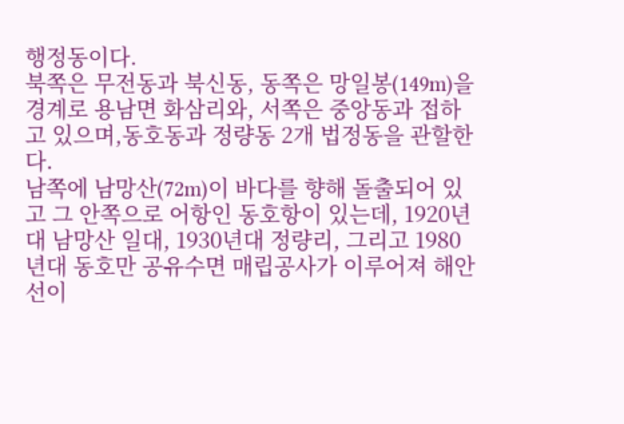행정동이다.
북쪽은 무전동과 북신동, 동쪽은 망일봉(149m)을 경계로 용남면 화삼리와, 서쪽은 중앙동과 접하고 있으며,동호동과 정량동 2개 법정동을 관할한다.
남쪽에 남망산(72m)이 바다를 향해 돌출되어 있고 그 안쪽으로 어항인 동호항이 있는데, 1920년대 남망산 일대, 1930년대 정량리, 그리고 1980년대 동호만 공유수면 매립공사가 이루어져 해안선이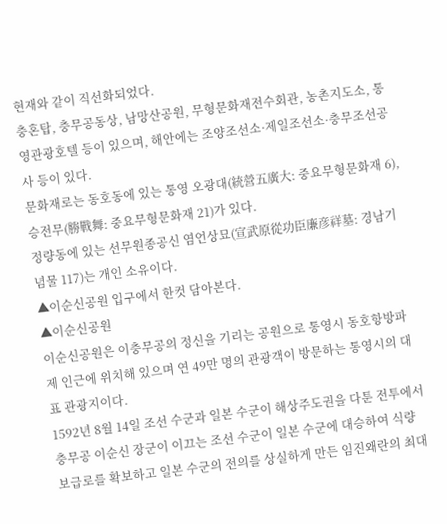현재와 같이 직선화되었다.
충혼탑, 충무공동상, 남망산공원, 무형문화재전수회관, 농촌지도소, 통영관광호텔 등이 있으며, 해안에는 조양조선소·제일조선소·충무조선공사 등이 있다.
문화재로는 동호동에 있는 통영 오광대(統營五廣大: 중요무형문화재 6), 승전무(勝戰舞: 중요무형문화재 21)가 있다.
정량동에 있는 선무원종공신 염언상묘(宣武原從功臣廉彦祥墓: 경남기념물 117)는 개인 소유이다.
▲이순신공원 입구에서 한컷 담아본다.
▲이순신공원
이순신공원은 이충무공의 정신을 기리는 공원으로 통영시 동호항방파제 인근에 위치해 있으며 연 49만 명의 관광객이 방문하는 통영시의 대표 관광지이다.
1592년 8월 14일 조선 수군과 일본 수군이 해상주도권을 다툰 전투에서 충무공 이순신 장군이 이끄는 조선 수군이 일본 수군에 대승하여 식량 보급로를 확보하고 일본 수군의 전의를 상실하게 만든 임진왜란의 최대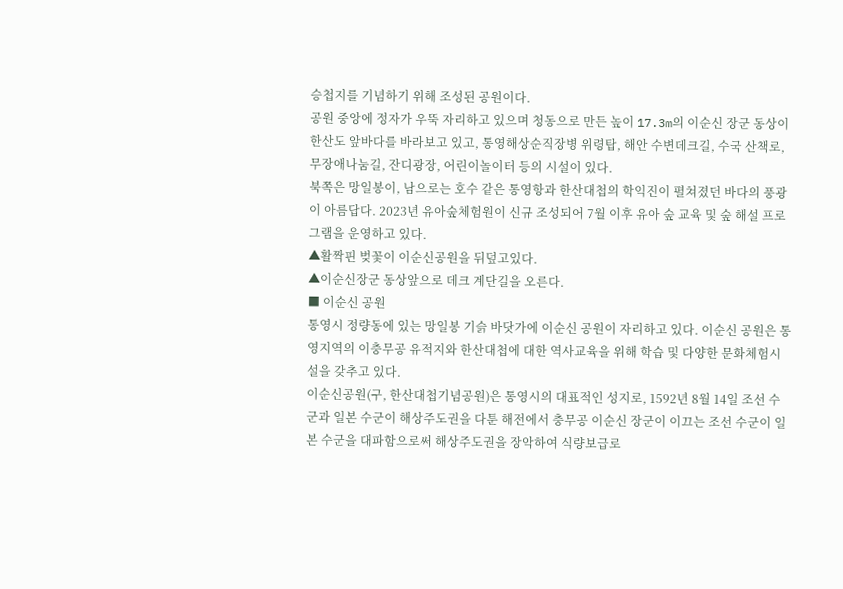승첩지를 기념하기 위해 조성된 공원이다.
공원 중앙에 정자가 우뚝 자리하고 있으며 청동으로 만든 높이 17.3m의 이순신 장군 동상이 한산도 앞바다를 바라보고 있고, 통영해상순직장병 위령탑, 해안 수변데크길, 수국 산책로, 무장애나눔길, 잔디광장, 어린이놀이터 등의 시설이 있다.
북쪽은 망일봉이, 남으로는 호수 같은 통영항과 한산대첩의 학익진이 펼쳐졌던 바다의 풍광이 아름답다. 2023년 유아숲체험원이 신규 조성되어 7월 이후 유아 숲 교육 및 숲 해설 프로그램을 운영하고 있다.
▲활짝핀 벚꽃이 이순신공원을 뒤덮고있다.
▲이순신장군 동상앞으로 데크 계단길을 오른다.
■ 이순신 공원
통영시 정량동에 있는 망일봉 기슭 바닷가에 이순신 공원이 자리하고 있다. 이순신 공원은 통영지역의 이충무공 유적지와 한산대첩에 대한 역사교육을 위해 학습 및 다양한 문화체험시설을 갖추고 있다.
이순신공원(구, 한산대첩기념공원)은 통영시의 대표적인 성지로, 1592년 8월 14일 조선 수군과 일본 수군이 해상주도권을 다툰 해전에서 충무공 이순신 장군이 이끄는 조선 수군이 일본 수군을 대파함으로써 해상주도권을 장악하여 식량보급로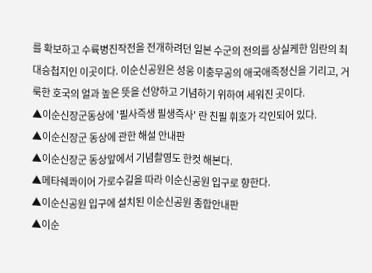를 확보하고 수륙병진작전을 전개하려던 일본 수군의 전의를 상실케한 임란의 최대승첩지인 이곳이다. 이순신공원은 성웅 이충무공의 애국애족정신을 기리고, 거룩한 호국의 얼과 높은 뜻을 선양하고 기념하기 위하여 세워진 곳이다.
▲이순신장군동상에 '필사즉생 필생즉사' 란 친필 휘호가 각인되어 있다.
▲이순신장군 동상에 관한 해설 안내판
▲이순신장군 동상앞에서 기념촬영도 한컷 해본다.
▲메타쉐콰이어 가로수길을 따라 이순신공원 입구로 향한다.
▲이순신공원 입구에 설치된 이순신공원 종합안내판
▲이순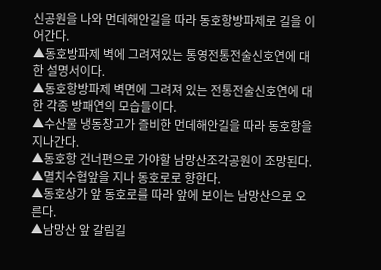신공원을 나와 먼데해안길을 따라 동호항방파제로 길을 이어간다.
▲동호방파제 벽에 그려져있는 통영전통전술신호연에 대한 설명서이다.
▲동호항방파제 벽면에 그려져 있는 전통전술신호연에 대한 각종 방패연의 모습들이다.
▲수산물 냉동창고가 즐비한 먼데해안길을 따라 동호항을 지나간다.
▲동호항 건너편으로 가야할 남망산조각공원이 조망된다.
▲멸치수협앞을 지나 동호로로 향한다.
▲동호상가 앞 동호로를 따라 앞에 보이는 남망산으로 오른다.
▲남망산 앞 갈림길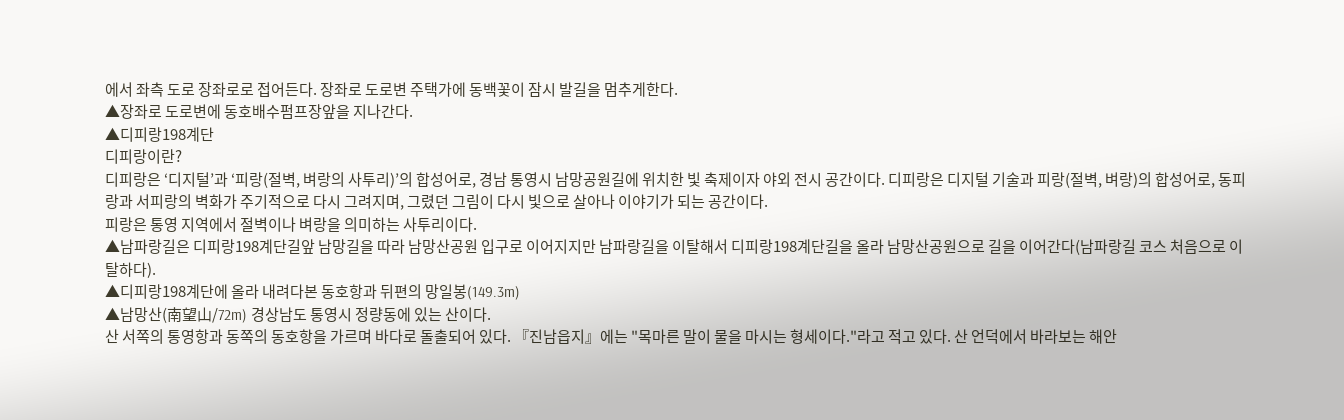에서 좌측 도로 장좌로로 접어든다. 장좌로 도로변 주택가에 동백꽃이 잠시 발길을 멈추게한다.
▲장좌로 도로변에 동호배수펌프장앞을 지나간다.
▲디피랑198계단
디피랑이란?
디피랑은 ‘디지털’과 ‘피랑(절벽, 벼랑의 사투리)’의 합성어로, 경남 통영시 남망공원길에 위치한 빛 축제이자 야외 전시 공간이다. 디피랑은 디지털 기술과 피랑(절벽, 벼랑)의 합성어로, 동피랑과 서피랑의 벽화가 주기적으로 다시 그려지며, 그렸던 그림이 다시 빛으로 살아나 이야기가 되는 공간이다.
피랑은 통영 지역에서 절벽이나 벼랑을 의미하는 사투리이다.
▲남파랑길은 디피랑198계단길앞 남망길을 따라 남망산공원 입구로 이어지지만 남파랑길을 이탈해서 디피랑198계단길을 올라 남망산공원으로 길을 이어간다(남파랑길 코스 처음으로 이탈하다).
▲디피랑198계단에 올라 내려다본 동호항과 뒤편의 망일봉(149.3m)
▲남망산(南望山/72m) 경상남도 통영시 정량동에 있는 산이다.
산 서쪽의 통영항과 동쪽의 동호항을 가르며 바다로 돌출되어 있다. 『진남읍지』에는 "목마른 말이 물을 마시는 형세이다."라고 적고 있다. 산 언덕에서 바라보는 해안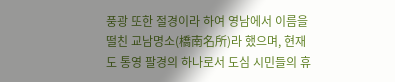풍광 또한 절경이라 하여 영남에서 이름을 떨친 교남명소(橋南名所)라 했으며, 현재도 통영 팔경의 하나로서 도심 시민들의 휴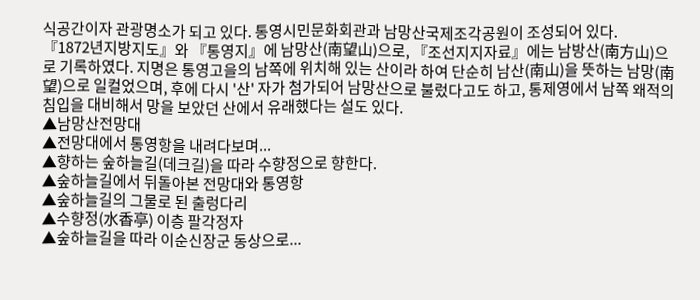식공간이자 관광명소가 되고 있다. 통영시민문화회관과 남망산국제조각공원이 조성되어 있다.
『1872년지방지도』와 『통영지』에 남망산(南望山)으로, 『조선지지자료』에는 남방산(南方山)으로 기록하였다. 지명은 통영고을의 남쪽에 위치해 있는 산이라 하여 단순히 남산(南山)을 뜻하는 남망(南望)으로 일컬었으며, 후에 다시 '산' 자가 첨가되어 남망산으로 불렀다고도 하고, 통제영에서 남쪽 왜적의 침입을 대비해서 망을 보았던 산에서 유래했다는 설도 있다.
▲남망산전망대
▲전망대에서 통영항을 내려다보며...
▲향하는 숲하늘길(데크길)을 따라 수향정으로 향한다.
▲숲하늘길에서 뒤돌아본 전망대와 통영항
▲숲하늘길의 그물로 된 출렁다리
▲수향정(水香亭) 이층 팔각정자
▲숲하늘길을 따라 이순신장군 동상으로...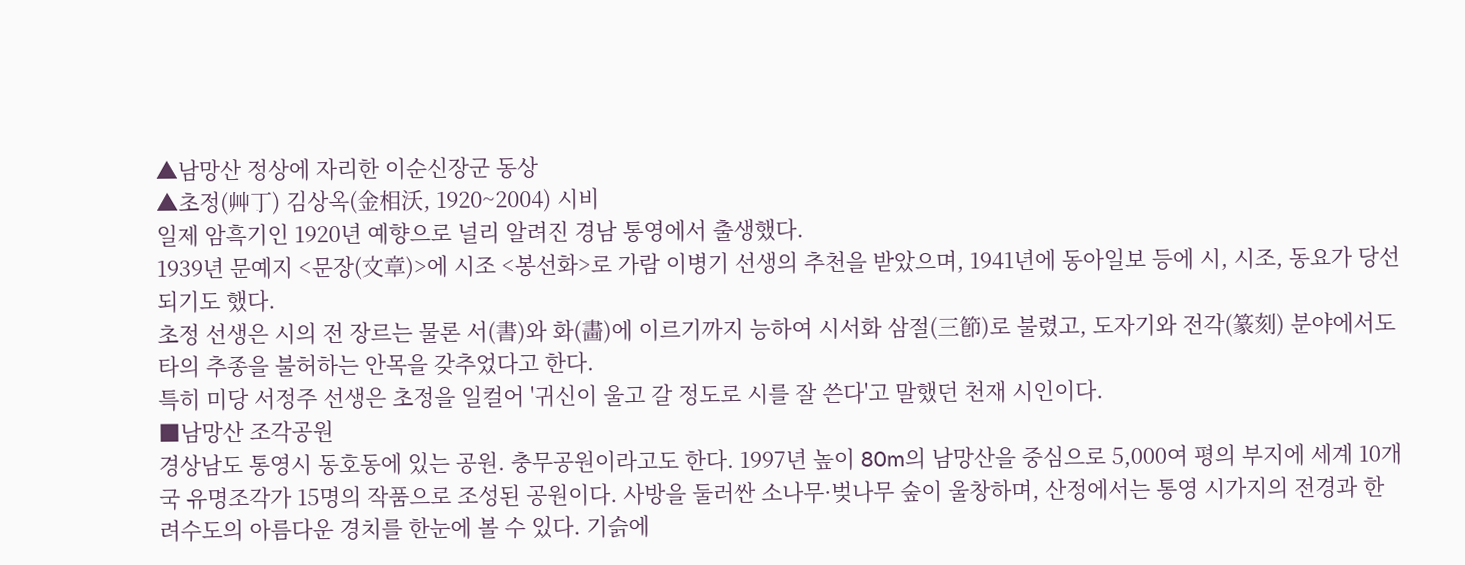▲남망산 정상에 자리한 이순신장군 동상
▲초정(艸丁) 김상옥(金相沃, 1920~2004) 시비
일제 암흑기인 1920년 예향으로 널리 알려진 경남 통영에서 출생했다.
1939년 문예지 <문장(文章)>에 시조 <봉선화>로 가람 이병기 선생의 추천을 받았으며, 1941년에 동아일보 등에 시, 시조, 동요가 당선되기도 했다.
초정 선생은 시의 전 장르는 물론 서(書)와 화(畵)에 이르기까지 능하여 시서화 삼절(三節)로 불렸고, 도자기와 전각(篆刻) 분야에서도
타의 추종을 불허하는 안목을 갖추었다고 한다.
특히 미당 서정주 선생은 초정을 일컬어 '귀신이 울고 갈 정도로 시를 잘 쓴다'고 말했던 천재 시인이다.
■남망산 조각공원
경상남도 통영시 동호동에 있는 공원. 충무공원이라고도 한다. 1997년 높이 80m의 남망산을 중심으로 5,000여 평의 부지에 세계 10개국 유명조각가 15명의 작품으로 조성된 공원이다. 사방을 둘러싼 소나무·벚나무 숲이 울창하며, 산정에서는 통영 시가지의 전경과 한려수도의 아름다운 경치를 한눈에 볼 수 있다. 기슭에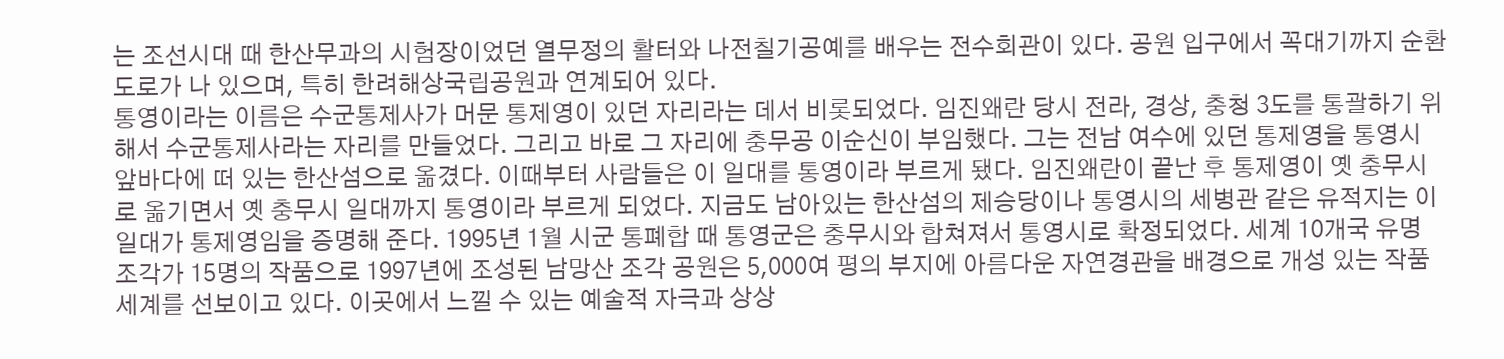는 조선시대 때 한산무과의 시험장이었던 열무정의 활터와 나전칠기공예를 배우는 전수회관이 있다. 공원 입구에서 꼭대기까지 순환도로가 나 있으며, 특히 한려해상국립공원과 연계되어 있다.
통영이라는 이름은 수군통제사가 머문 통제영이 있던 자리라는 데서 비롯되었다. 임진왜란 당시 전라, 경상, 충청 3도를 통괄하기 위해서 수군통제사라는 자리를 만들었다. 그리고 바로 그 자리에 충무공 이순신이 부임했다. 그는 전남 여수에 있던 통제영을 통영시 앞바다에 떠 있는 한산섬으로 옮겼다. 이때부터 사람들은 이 일대를 통영이라 부르게 됐다. 임진왜란이 끝난 후 통제영이 옛 충무시로 옮기면서 옛 충무시 일대까지 통영이라 부르게 되었다. 지금도 남아있는 한산섬의 제승당이나 통영시의 세병관 같은 유적지는 이 일대가 통제영임을 증명해 준다. 1995년 1월 시군 통폐합 때 통영군은 충무시와 합쳐져서 통영시로 확정되었다. 세계 10개국 유명 조각가 15명의 작품으로 1997년에 조성된 남망산 조각 공원은 5,000여 평의 부지에 아름다운 자연경관을 배경으로 개성 있는 작품세계를 선보이고 있다. 이곳에서 느낄 수 있는 예술적 자극과 상상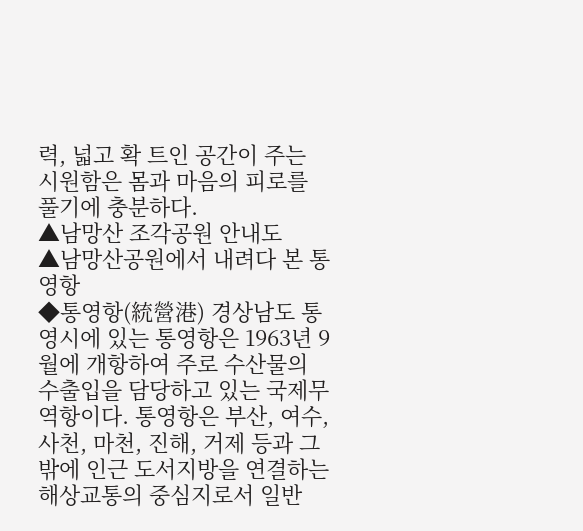력, 넓고 확 트인 공간이 주는 시원함은 몸과 마음의 피로를 풀기에 충분하다.
▲남망산 조각공원 안내도
▲남망산공원에서 내려다 본 통영항
◆통영항(統營港) 경상남도 통영시에 있는 통영항은 1963년 9월에 개항하여 주로 수산물의 수출입을 담당하고 있는 국제무역항이다. 통영항은 부산, 여수, 사천, 마천, 진해, 거제 등과 그 밖에 인근 도서지방을 연결하는 해상교통의 중심지로서 일반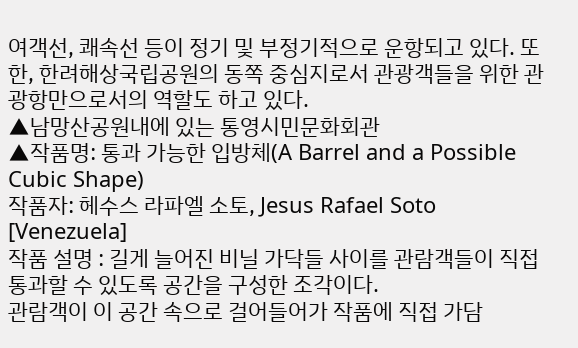여객선, 쾌속선 등이 정기 및 부정기적으로 운항되고 있다. 또한, 한려해상국립공원의 동쪽 중심지로서 관광객들을 위한 관광항만으로서의 역할도 하고 있다.
▲남망산공원내에 있는 통영시민문화회관
▲작품명: 통과 가능한 입방체(A Barrel and a Possible Cubic Shape)
작품자: 헤수스 라파엘 소토, Jesus Rafael Soto [Venezuela]
작품 설명 : 길게 늘어진 비닐 가닥들 사이를 관람객들이 직접 통과할 수 있도록 공간을 구성한 조각이다.
관람객이 이 공간 속으로 걸어들어가 작품에 직접 가담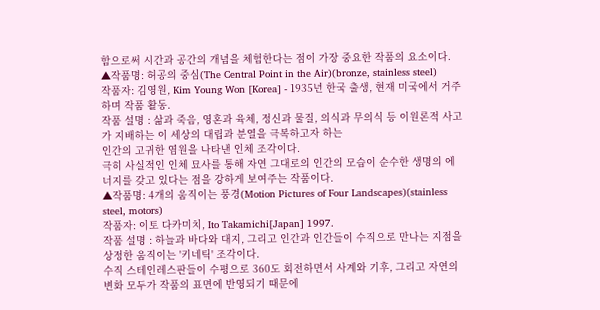함으로써 시간과 공간의 개념을 체험한다는 점이 가장 중요한 작품의 요소이다.
▲작품명: 허공의 중심(The Central Point in the Air)(bronze, stainless steel)
작품자: 김영원, Kim Young Won [Korea] - 1935년 한국 출생, 현재 미국에서 거주하며 작품 활동.
작품 설명 : 삶과 죽음, 영혼과 육체, 정신과 물질, 의식과 무의식 등 이원론적 사고가 지배하는 이 세상의 대립과 분열을 극복하고자 하는
인간의 고귀한 염원을 나타낸 인체 조각이다.
극히 사실적인 인체 묘사를 통해 자연 그대로의 인간의 모습이 순수한 생명의 에너지를 갖고 있다는 점을 강하게 보여주는 작품이다.
▲작품명: 4개의 움직이는 풍경(Motion Pictures of Four Landscapes)(stainless steel, motors)
작품자: 이토 다카미치, Ito Takamichi[Japan] 1997.
작품 설명 : 하늘과 바다와 대지, 그리고 인간과 인간들이 수직으로 만나는 지점을 상정한 움직이는 '키네틱' 조각이다.
수직 스테인레스판들이 수평으로 360도 회전하면서 사계와 기후, 그리고 자연의 변화 모두가 작품의 표면에 반영되기 때문에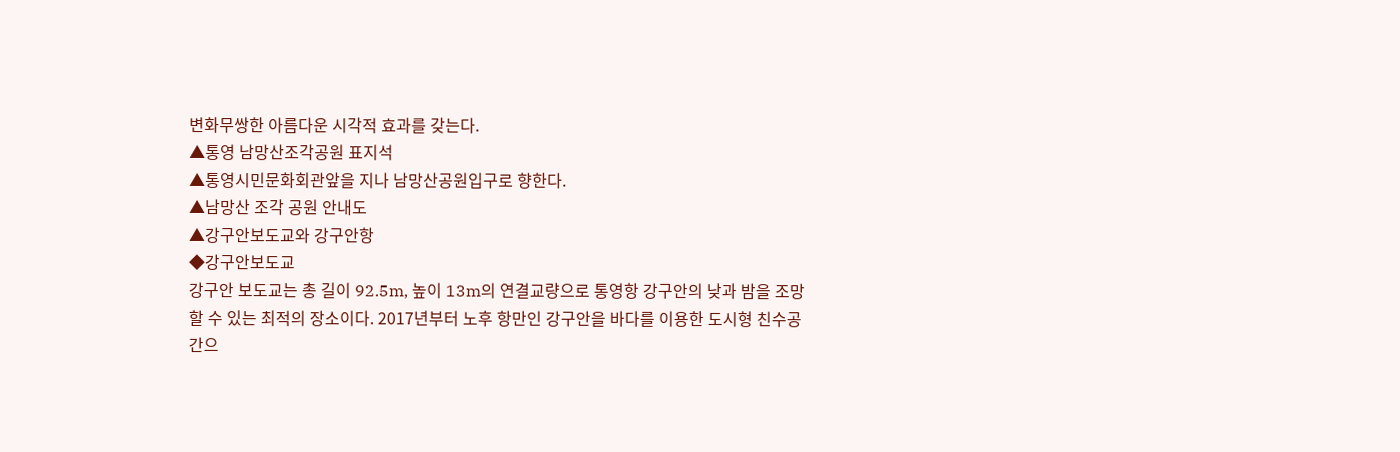변화무쌍한 아름다운 시각적 효과를 갖는다.
▲통영 남망산조각공원 표지석
▲통영시민문화회관앞을 지나 남망산공원입구로 향한다.
▲남망산 조각 공원 안내도
▲강구안보도교와 강구안항
◆강구안보도교
강구안 보도교는 총 길이 92.5m, 높이 13m의 연결교량으로 통영항 강구안의 낮과 밤을 조망할 수 있는 최적의 장소이다. 2017년부터 노후 항만인 강구안을 바다를 이용한 도시형 친수공간으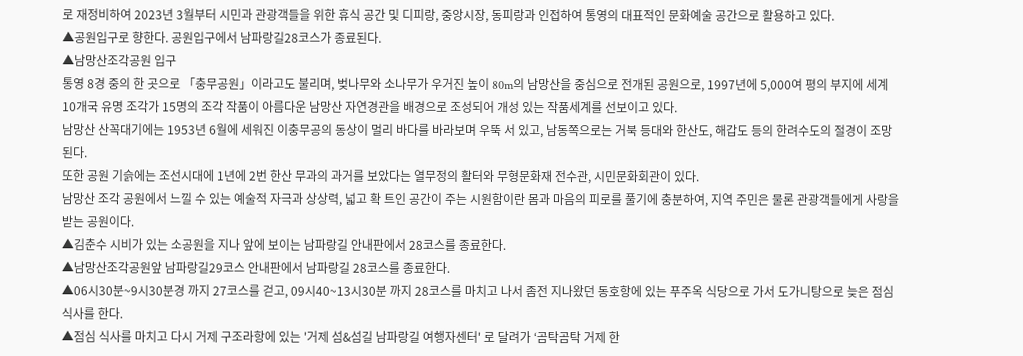로 재정비하여 2023년 3월부터 시민과 관광객들을 위한 휴식 공간 및 디피랑, 중앙시장, 동피랑과 인접하여 통영의 대표적인 문화예술 공간으로 활용하고 있다.
▲공원입구로 향한다. 공원입구에서 남파랑길28코스가 종료된다.
▲남망산조각공원 입구
통영 8경 중의 한 곳으로 「충무공원」이라고도 불리며, 벚나무와 소나무가 우거진 높이 80m의 남망산을 중심으로 전개된 공원으로, 1997년에 5,000여 평의 부지에 세계 10개국 유명 조각가 15명의 조각 작품이 아름다운 남망산 자연경관을 배경으로 조성되어 개성 있는 작품세계를 선보이고 있다.
남망산 산꼭대기에는 1953년 6월에 세워진 이충무공의 동상이 멀리 바다를 바라보며 우뚝 서 있고, 남동쪽으로는 거북 등대와 한산도, 해갑도 등의 한려수도의 절경이 조망된다.
또한 공원 기슭에는 조선시대에 1년에 2번 한산 무과의 과거를 보았다는 열무정의 활터와 무형문화재 전수관, 시민문화회관이 있다.
남망산 조각 공원에서 느낄 수 있는 예술적 자극과 상상력, 넓고 확 트인 공간이 주는 시원함이란 몸과 마음의 피로를 풀기에 충분하여, 지역 주민은 물론 관광객들에게 사랑을 받는 공원이다.
▲김춘수 시비가 있는 소공원을 지나 앞에 보이는 남파랑길 안내판에서 28코스를 종료한다.
▲남망산조각공원앞 남파랑길29코스 안내판에서 남파랑길 28코스를 종료한다.
▲06시30분~9시30분경 까지 27코스를 걷고, 09시40~13시30분 까지 28코스를 마치고 나서 좀전 지나왔던 동호항에 있는 푸주옥 식당으로 가서 도가니탕으로 늦은 점심 식사를 한다.
▲점심 식사를 마치고 다시 거제 구조라항에 있는 '거제 섬&섬길 남파랑길 여행자센터' 로 달려가 ‘곰탁곰탁 거제 한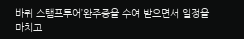바퀴 스탬프투어’완주증을 수여 받으면서 일정을 마치고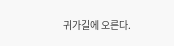귀가길에 오른다.